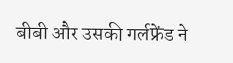बीबी और उसकी गर्लफ्रेंड ने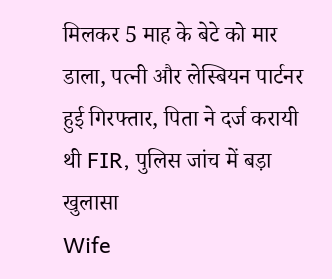मिलकर 5 माह के बेटे को मार डाला, पत्नी और लेस्बियन पार्टनर हुई गिरफ्तार, पिता ने दर्ज करायी थी FIR, पुलिस जांच में बड़ा खुलासा
Wife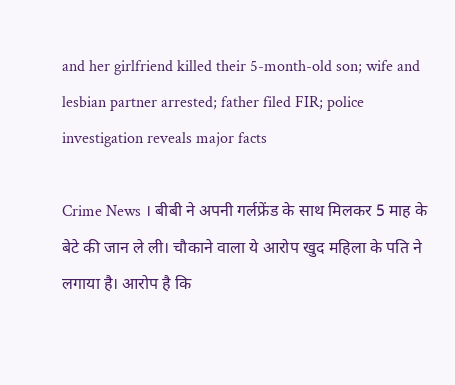and her girlfriend killed their 5-month-old son; wife and lesbian partner arrested; father filed FIR; police investigation reveals major facts

Crime News । बीबी ने अपनी गर्लफ्रेंड के साथ मिलकर 5 माह के बेटे की जान ले ली। चौकाने वाला ये आरोप खुद महिला के पति ने लगाया है। आरोप है कि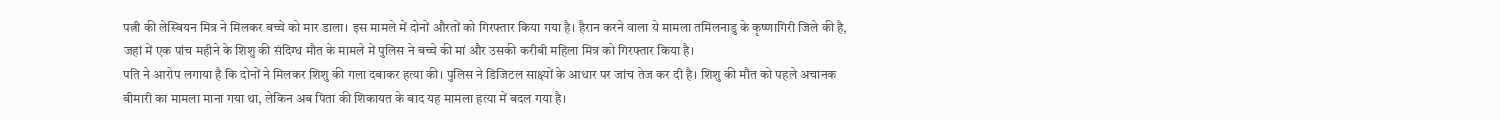पत्नी की लेस्बियन मित्र ने मिलकर बच्चे को मार डाला। इस मामले में दोनों औरतों को गिरफ्तार किया गया है। हैरान करने वाला ये मामला तमिलनाडु के कृष्णागिरी जिले की है, जहां में एक पांच महीने के शिशु की संदिग्ध मौत के मामले में पुलिस ने बच्चे की मां और उसकी करीबी महिला मित्र को गिरफ्तार किया है।
पति ने आरोप लगाया है कि दोनों ने मिलकर शिशु की गला दबाकर हत्या की। पुलिस ने डिजिटल साक्ष्यों के आधार पर जांच तेज कर दी है। शिशु की मौत को पहले अचानक बीमारी का मामला माना गया था, लेकिन अब पिता की शिकायत के बाद यह मामला हत्या में बदल गया है।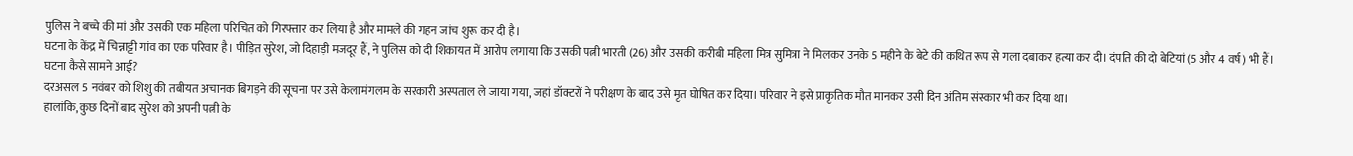पुलिस ने बच्चे की मां और उसकी एक महिला परिचित को गिरफ्तार कर लिया है और मामले की गहन जांच शुरू कर दी है।
घटना के केंद्र में चिन्नाट्टी गांव का एक परिवार है। पीड़ित सुरेश, जो दिहाड़ी मजदूर हैं, ने पुलिस को दी शिकायत में आरोप लगाया कि उसकी पत्नी भारती (26) और उसकी करीबी महिला मित्र सुमित्रा ने मिलकर उनके 5 महीने के बेटे की कथित रूप से गला दबाकर हत्या कर दी। दंपति की दो बेटियां (5 और 4 वर्ष) भी हैं।
घटना कैसे सामने आई?
दरअसल 5 नवंबर को शिशु की तबीयत अचानक बिगड़ने की सूचना पर उसे केलामंगलम के सरकारी अस्पताल ले जाया गया, जहां डॉक्टरों ने परीक्षण के बाद उसे मृत घोषित कर दिया। परिवार ने इसे प्राकृतिक मौत मानकर उसी दिन अंतिम संस्कार भी कर दिया था।
हालांकि, कुछ दिनों बाद सुरेश को अपनी पत्नी के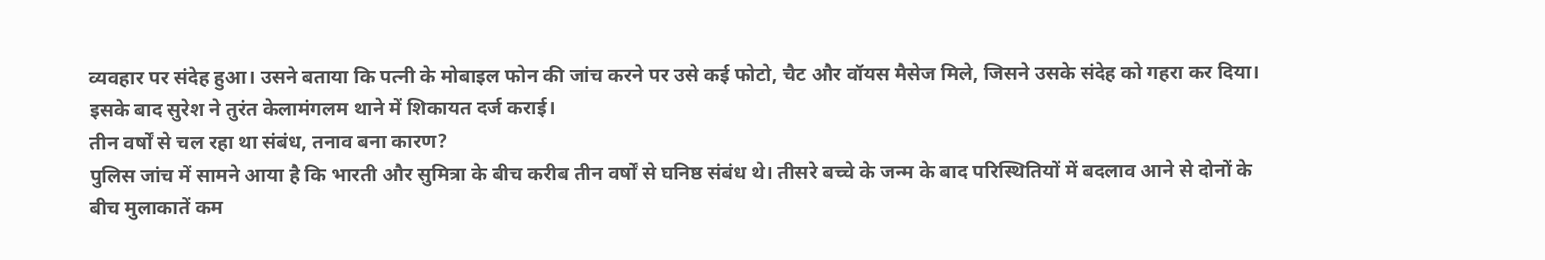व्यवहार पर संदेह हुआ। उसने बताया कि पत्नी के मोबाइल फोन की जांच करने पर उसे कई फोटो, चैट और वॉयस मैसेज मिले, जिसने उसके संदेह को गहरा कर दिया। इसके बाद सुरेश ने तुरंत केलामंगलम थाने में शिकायत दर्ज कराई।
तीन वर्षों से चल रहा था संबंध, तनाव बना कारण?
पुलिस जांच में सामने आया है कि भारती और सुमित्रा के बीच करीब तीन वर्षों से घनिष्ठ संबंध थे। तीसरे बच्चे के जन्म के बाद परिस्थितियों में बदलाव आने से दोनों के बीच मुलाकातें कम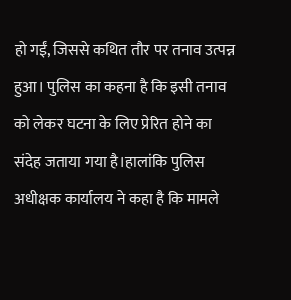हो गईं, जिससे कथित तौर पर तनाव उत्पन्न हुआ। पुलिस का कहना है कि इसी तनाव को लेकर घटना के लिए प्रेरित होने का संदेह जताया गया है।हालांकि पुलिस अधीक्षक कार्यालय ने कहा है कि मामले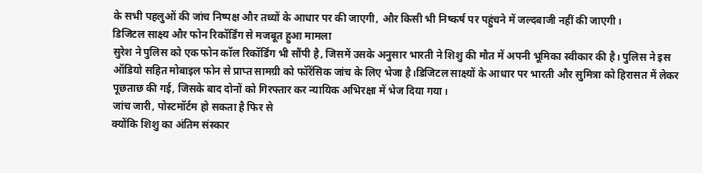के सभी पहलुओं की जांच निष्पक्ष और तथ्यों के आधार पर की जाएगी, और किसी भी निष्कर्ष पर पहुंचने में जल्दबाजी नहीं की जाएगी।
डिजिटल साक्ष्य और फोन रिकॉर्डिंग से मजबूत हुआ मामला
सुरेश ने पुलिस को एक फोन कॉल रिकॉर्डिंग भी सौंपी है, जिसमें उसके अनुसार भारती ने शिशु की मौत में अपनी भूमिका स्वीकार की है। पुलिस ने इस ऑडियो सहित मोबाइल फोन से प्राप्त सामग्री को फॉरेंसिक जांच के लिए भेजा है।डिजिटल साक्ष्यों के आधार पर भारती और सुमित्रा को हिरासत में लेकर पूछताछ की गई, जिसके बाद दोनों को गिरफ्तार कर न्यायिक अभिरक्षा में भेज दिया गया।
जांच जारी, पोस्टमॉर्टम हो सकता है फिर से
क्योंकि शिशु का अंतिम संस्कार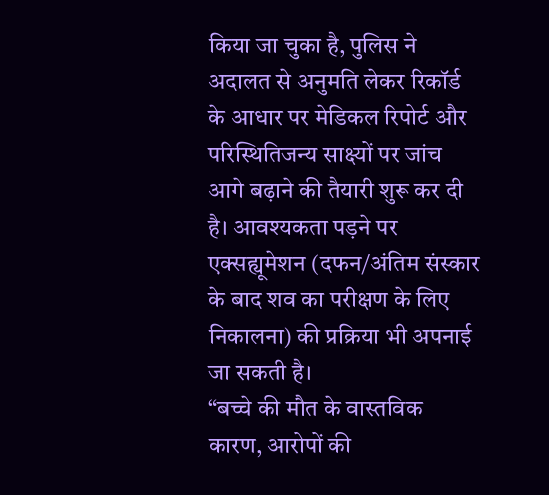किया जा चुका है, पुलिस ने अदालत से अनुमति लेकर रिकॉर्ड के आधार पर मेडिकल रिपोर्ट और परिस्थितिजन्य साक्ष्यों पर जांच आगे बढ़ाने की तैयारी शुरू कर दी है। आवश्यकता पड़ने पर एक्सह्यूमेशन (दफन/अंतिम संस्कार के बाद शव का परीक्षण के लिए निकालना) की प्रक्रिया भी अपनाई जा सकती है।
“बच्चे की मौत के वास्तविक कारण, आरोपों की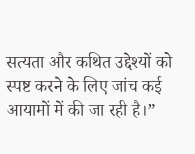सत्यता और कथित उद्देश्यों को स्पष्ट करने के लिए जांच कई आयामों में की जा रही है।”